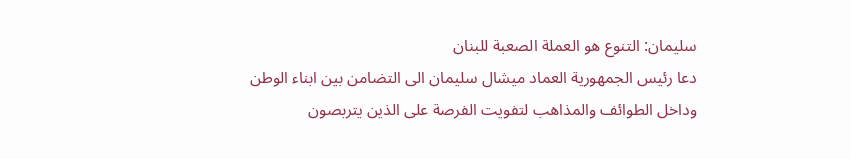سليمان: التنوع هو العملة الصعبة للبنان
دعا رئيس الجمهورية العماد ميشال سليمان الى التضامن بين ابناء الوطن وداخل الطوائف والمذاهب لتفويت الفرصة على الذين يتربصون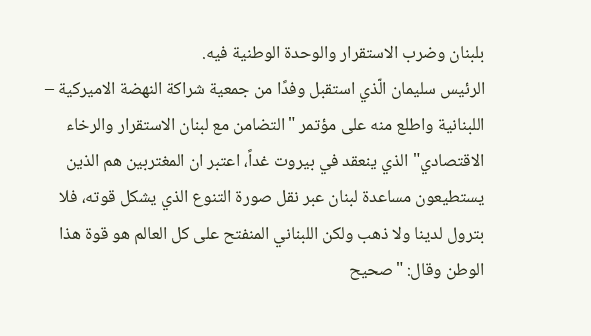بلبنان وضرب الاستقرار والوحدة الوطنية فيه.
الرئيس سليمان الّذي استقبل وفدًا من جمعية شراكة النهضة الاميركية – اللبنانية واطلع منه على مؤتمر "التضامن مع لبنان الاستقرار والرخاء الاقتصادي" الذي ينعقد في بيروت غداً، اعتبر ان المغتربين هم الذين يستطيعون مساعدة لبنان عبر نقل صورة التنوع الذي يشكل قوته، فلا بترول لدينا ولا ذهب ولكن اللبناني المنفتح على كل العالم هو قوة هذا الوطن وقال: "صحيح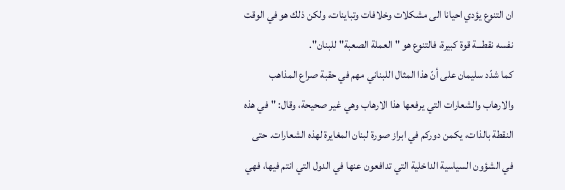ان التنوع يؤدي احيانا الى مشكلات وخلافات وتباينات، ولكن ذلك هو في الوقت نفسه نقطـــة قوة كبيرة، فالتنوع هو " العملة الصعبة" للبنان".
كما شدّد سليمان على أنّ هذا المثال اللبناني مهم في حقبة صراع المذاهب والارهاب والشعارات التي يرفعها هذا الارهاب وهي غير صحيحة، وقال: "في هذه النقطة بالذات، يكمن دوركم في ابراز صورة لبنان المغايرة لهذه الشعارات. حتى في الشؤون السياسية الداخلية التي تدافعون عنها في الدول التي انتم فيها، فهي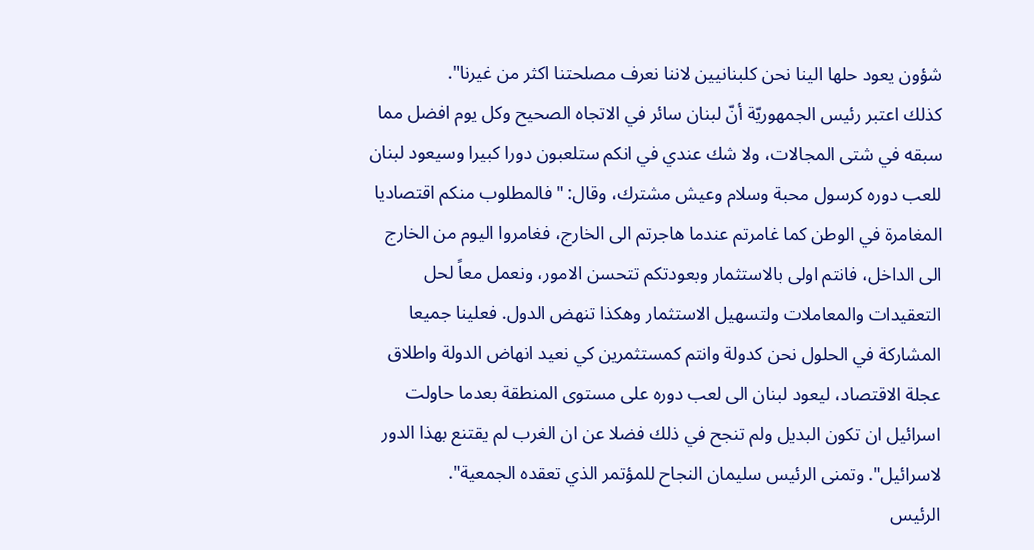شؤون يعود حلها الينا نحن كلبنانيين لاننا نعرف مصلحتنا اكثر من غيرنا".
كذلك اعتبر رئيس الجمهوريّة أنّ لبنان سائر في الاتجاه الصحيح وكل يوم افضل مما سبقه في شتى المجالات، ولا شك عندي في انكم ستلعبون دورا كبيرا وسيعود لبنان للعب دوره كرسول محبة وسلام وعيش مشترك، وقال: "فالمطلوب منكم اقتصاديا المغامرة في الوطن كما غامرتم عندما هاجرتم الى الخارج، فغامروا اليوم من الخارج الى الداخل، فانتم اولى بالاستثمار وبعودتكم تتحسن الامور، ونعمل معاً لحل التعقيدات والمعاملات ولتسهيل الاستثمار وهكذا تنهض الدول. فعلينا جميعا المشاركة في الحلول نحن كدولة وانتم كمستثمرين كي نعيد انهاض الدولة واطلاق عجلة الاقتصاد، ليعود لبنان الى لعب دوره على مستوى المنطقة بعدما حاولت اسرائيل ان تكون البديل ولم تنجح في ذلك فضلا عن ان الغرب لم يقتنع بهذا الدور لاسرائيل". وتمنى الرئيس سليمان النجاح للمؤتمر الذي تعقده الجمعية".
الرئيس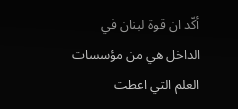أكّد ان قوة لبنان في الداخل هي من مؤسسات العلم التي اعطت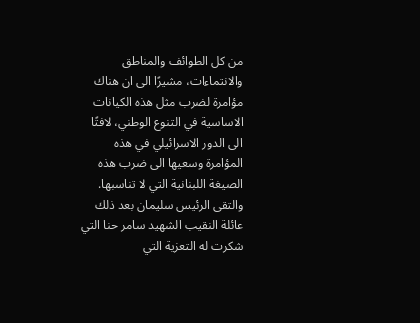من كل الطوائف والمناطق والانتماءات، مشيرًا الى ان هناك مؤامرة لضرب مثل هذه الكيانات الاساسية في التنوع الوطني، لافتًا الى الدور الاسرائيلي في هذه المؤامرة وسعيها الى ضرب هذه الصيغة اللبنانية التي لا تناسبها.
والتقى الرئيس سليمان بعد ذلك عائلة النقيب الشهيد سامر حنا التي شكرت له التعزية التي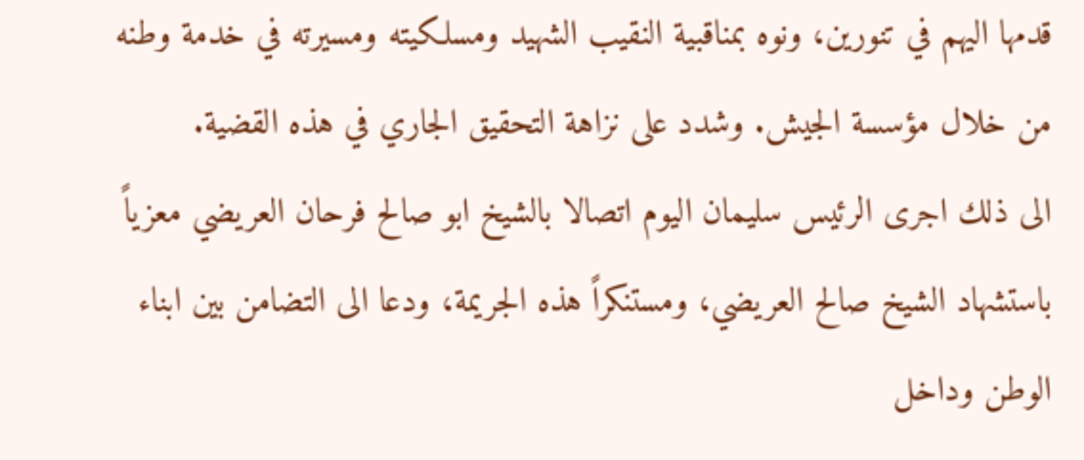قدمها اليهم في تنورين، ونوه بمناقبية النقيب الشهيد ومسلكيته ومسيرته في خدمة وطنه من خلال مؤسسة الجيش. وشدد على نزاهة التحقيق الجاري في هذه القضية.
الى ذلك اجرى الرئيس سليمان اليوم اتصالا بالشيخ ابو صالح فرحان العريضي معزياً باستشهاد الشيخ صالح العريضي، ومستنكراً هذه الجريمة، ودعا الى التضامن بين ابناء الوطن وداخل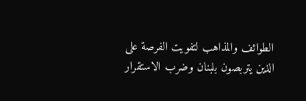الطوائف والمذاهب لتفويت الفرصة على الذين يتربصون بلبنان وضرب الاستقرار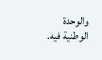والوحدة الوطنية فيه.